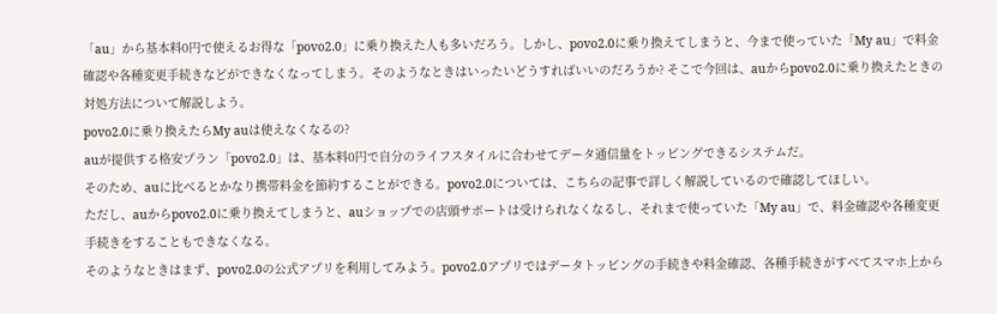「au」から基本料0円で使えるお得な「povo2.0」に乗り換えた人も多いだろう。しかし、povo2.0に乗り換えてしまうと、今まで使っていた「My au」で料金確認や各種変更手続きなどができなくなってしまう。そのようなときはいったいどうすればいいのだろうか? そこで今回は、auからpovo2.0に乗り換えたときの対処方法について解説しよう。
povo2.0に乗り換えたらMy auは使えなくなるの?
auが提供する格安プラン「povo2.0」は、基本料0円で自分のライフスタイルに合わせてデータ通信量をトッピングできるシステムだ。
そのため、auに比べるとかなり携帯料金を節約することができる。povo2.0については、こちらの記事で詳しく解説しているので確認してほしい。
ただし、auからpovo2.0に乗り換えてしまうと、auショップでの店頭サポートは受けられなくなるし、それまで使っていた「My au」で、料金確認や各種変更手続きをすることもできなくなる。
そのようなときはまず、povo2.0の公式アプリを利用してみよう。povo2.0アプリではデータトッピングの手続きや料金確認、各種手続きがすべてスマホ上から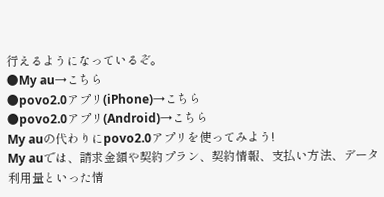行えるようになっているぞ。
●My au→こちら
●povo2.0アプリ(iPhone)→こちら
●povo2.0アプリ(Android)→こちら
My auの代わりにpovo2.0アプリを使ってみよう!
My auでは、請求金額や契約プラン、契約情報、支払い方法、データ利用量といった情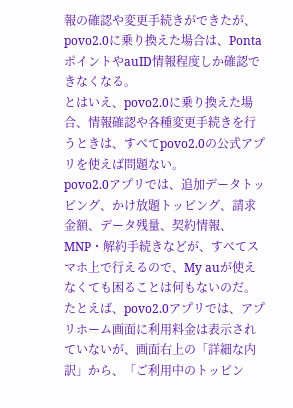報の確認や変更手続きができたが、povo2.0に乗り換えた場合は、PontaポイントやauID情報程度しか確認できなくなる。
とはいえ、povo2.0に乗り換えた場合、情報確認や各種変更手続きを行うときは、すべてpovo2.0の公式アプリを使えば問題ない。
povo2.0アプリでは、追加データトッピング、かけ放題トッピング、請求金額、データ残量、契約情報、MNP・解約手続きなどが、すべてスマホ上で行えるので、My auが使えなくても困ることは何もないのだ。
たとえば、povo2.0アプリでは、アプリホーム画面に利用料金は表示されていないが、画面右上の「詳細な内訳」から、「ご利用中のトッピン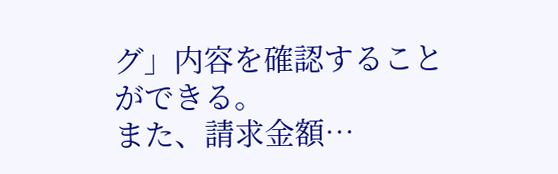グ」内容を確認することができる。
また、請求金額…